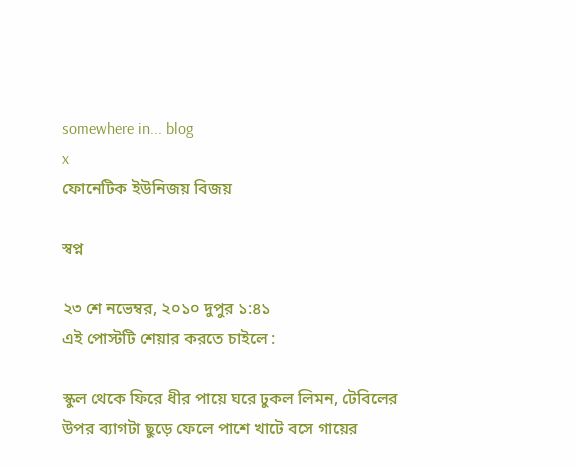somewhere in... blog
x
ফোনেটিক ইউনিজয় বিজয়

স্বপ্ন

২৩ শে নভেম্বর, ২০১০ দুপুর ১:৪১
এই পোস্টটি শেয়ার করতে চাইলে :

স্কুল থেকে ফিরে ধীর পায়ে ঘরে ঢুকল লিমন, টেবিলের উপর ব্যাগটা ছুড়ে ফেলে পাশে খাটে বসে গায়ের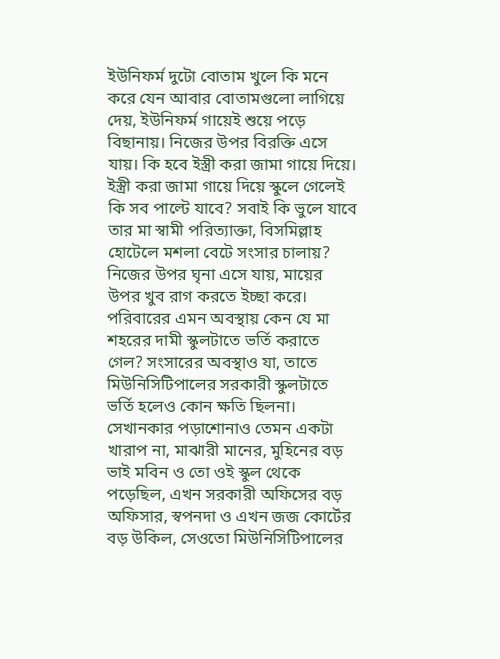ইউনিফর্ম দুটো বোতাম খুলে কি মনে করে যেন আবার বোতামগুলো লাগিয়ে দেয়, ইউনিফর্ম গায়েই শুয়ে পড়ে বিছানায়। নিজের উপর বিরক্তি এসে যায়। কি হবে ইস্ত্রী করা জামা গায়ে দিয়ে। ইস্ত্রী করা জামা গায়ে দিয়ে স্কুলে গেলেই কি সব পাল্টে যাবে? সবাই কি ভুলে যাবে তার মা স্বামী পরিত্যাক্তা, বিসমিল্লাহ হোটেলে মশলা বেটে সংসার চালায়? নিজের উপর ঘৃনা এসে যায়, মায়ের উপর খুব রাগ করতে ইচ্ছা করে। পরিবারের এমন অবস্থায় কেন যে মা শহরের দামী স্কুলটাতে ভর্তি করাতে গেল? সংসারের অবস্থাও যা, তাতে মিউনিসিটিপালের সরকারী স্কুলটাতে ভর্তি হলেও কোন ক্ষতি ছিলনা। সেখানকার পড়াশোনাও তেমন একটা খারাপ না, মাঝারী মানের, মুহিনের বড় ভাই মবিন ও তো ওই স্কুল থেকে পড়েছিল, এখন সরকারী অফিসের বড় অফিসার, স্বপনদা ও এখন জজ কোর্টের বড় উকিল, সেওতো মিউনিসিটিপালের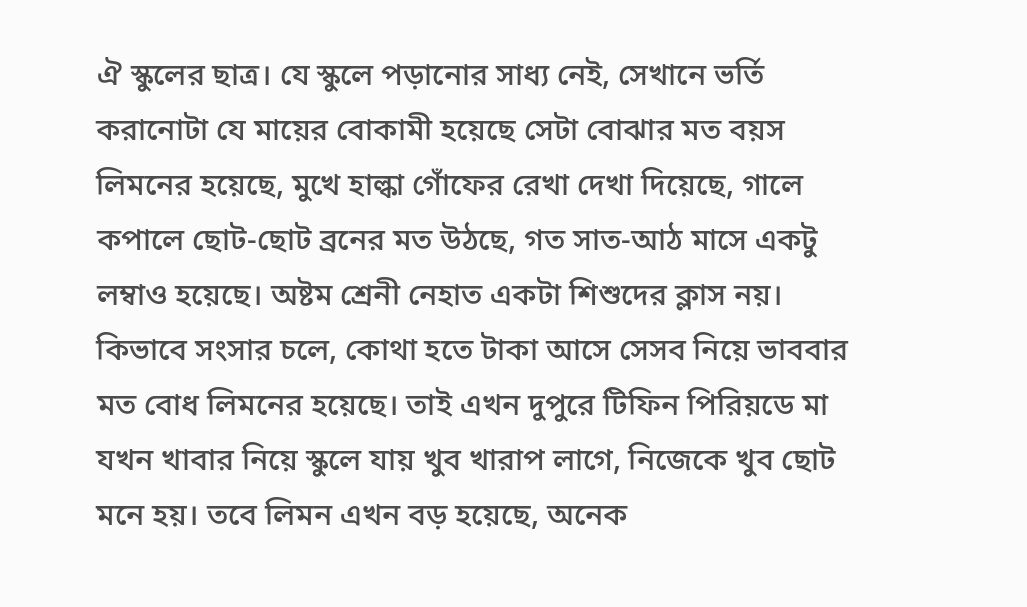ঐ স্কুলের ছাত্র। যে স্কুলে পড়ানোর সাধ্য নেই, সেখানে ভর্তি করানোটা যে মায়ের বোকামী হয়েছে সেটা বোঝার মত বয়স লিমনের হয়েছে, মুখে হাল্কা গোঁফের রেখা দেখা দিয়েছে, গালে কপালে ছোট-ছোট ব্রনের মত উঠছে, গত সাত-আঠ মাসে একটু লম্বাও হয়েছে। অষ্টম শ্রেনী নেহাত একটা শিশুদের ক্লাস নয়। কিভাবে সংসার চলে, কোথা হতে টাকা আসে সেসব নিয়ে ভাববার মত বোধ লিমনের হয়েছে। তাই এখন দুপুরে টিফিন পিরিয়ডে মা যখন খাবার নিয়ে স্কুলে যায় খুব খারাপ লাগে, নিজেকে খুব ছোট মনে হয়। তবে লিমন এখন বড় হয়েছে, অনেক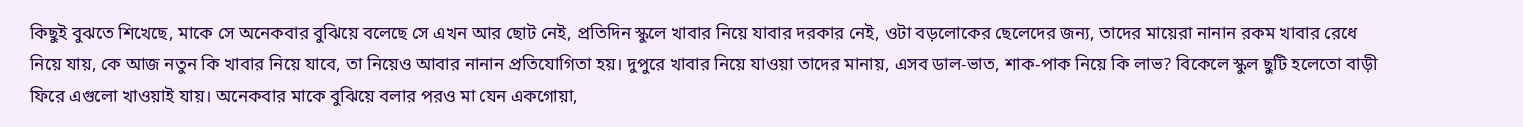কিছুই বুঝতে শিখেছে, মাকে সে অনেকবার বুঝিয়ে বলেছে সে এখন আর ছোট নেই, প্রতিদিন স্কুলে খাবার নিয়ে যাবার দরকার নেই, ওটা বড়লোকের ছেলেদের জন্য, তাদের মায়েরা নানান রকম খাবার রেধে নিয়ে যায়, কে আজ নতুন কি খাবার নিয়ে যাবে, তা নিয়েও আবার নানান প্রতিযোগিতা হয়। দুপুরে খাবার নিয়ে যাওয়া তাদের মানায়, এসব ডাল-ভাত, শাক-পাক নিয়ে কি লাভ? বিকেলে স্কুল ছুটি হলেতো বাড়ী ফিরে এগুলো খাওয়াই যায়। অনেকবার মাকে বুঝিয়ে বলার পরও মা যেন একগোয়া,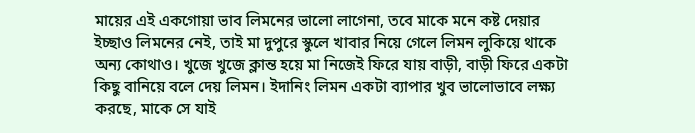মায়ের এই একগোয়া ভাব লিমনের ভালো লাগেনা, তবে মাকে মনে কষ্ট দেয়ার ইচ্ছাও লিমনের নেই, তাই মা দুপুরে স্কুলে খাবার নিয়ে গেলে লিমন লুকিয়ে থাকে অন্য কোথাও। খুজে খুজে ক্লান্ত হয়ে মা নিজেই ফিরে যায় বাড়ী, বাড়ী ফিরে একটা কিছু বানিয়ে বলে দেয় লিমন। ইদানিং লিমন একটা ব্যাপার খুব ভালোভাবে লক্ষ্য করছে, মাকে সে যাই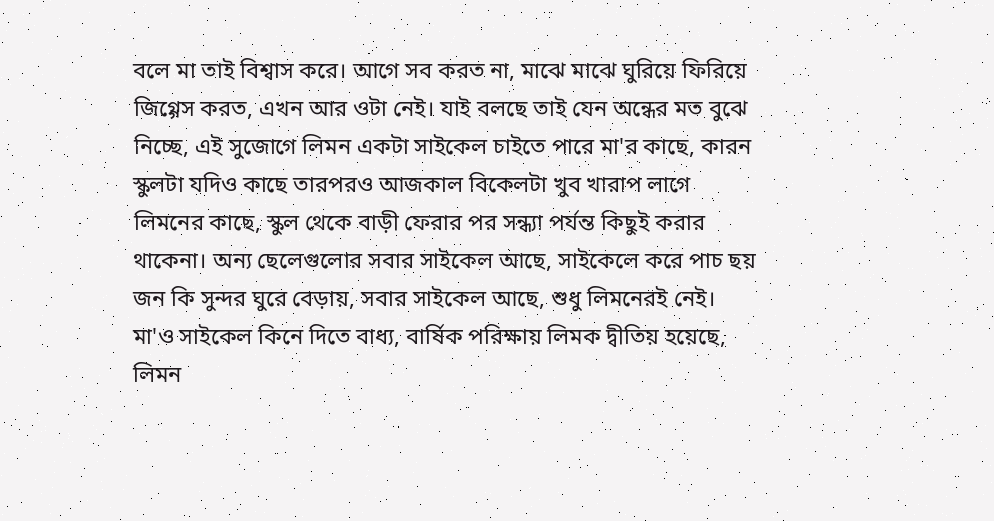বলে মা তাই বিশ্বাস করে। আগে সব করত না, মাঝে মাঝে ঘুরিয়ে ফিরিয়ে জিগ্গেস করত, এখন আর ওটা নেই। যাই বলছে তাই যেন অন্ধের মত বুঝে নিচ্ছে, এই সুজোগে লিমন একটা সাইকেল চাইতে পারে মা'র কাছে, কারন স্কুলটা যদিও কাছে তারপরও আজকাল বিকেলটা খুব খারাপ লাগে লিমনের কাছে, স্কুল থেকে বাড়ী ফেরার পর সন্ধ্যা পর্যন্ত কিছুই করার থাকেনা। অন্য ছেলেগুলোর সবার সাইকেল আছে, সাইকেলে করে পাচ ছয় জন কি সুন্দর ঘুরে বেড়ায়, সবার সাইকেল আছে, শুধু লিমনেরই নেই। মা'ও সাইকেল কিনে দিতে বাধ্য, বার্ষিক পরিক্ষায় লিমক দ্বীতিয় হয়েছে, লিমন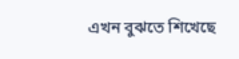এখন বুঝতে শিখেছে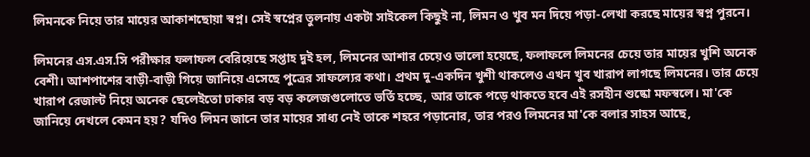লিমনকে নিয়ে তার মায়ের আকাশছোয়া স্বপ্ন। সেই স্বপ্নের তুলনায় একটা সাইকেল কিছুই না, লিমন ও খুব মন দিয়ে পড়া-লেখা করছে মায়ের স্বপ্ন পুরনে।

লিমনের এস.এস.সি পরীক্ষার ফলাফল বেরিয়েছে সপ্তাহ দুই হল, লিমনের আশার চেয়েও ভালো হয়েছে, ফলাফলে লিমনের চেয়ে তার মায়ের খুশি অনেক বেশী। আশপাশের বাড়ী-বাড়ী গিয়ে জানিয়ে এসেছে পুত্রের সাফল্যের কথা। প্রথম দু-একদিন খুশী থাকলেও এখন খুব খারাপ লাগছে লিমনের। তার চেয়ে খারাপ রেজাল্ট নিয়ে অনেক ছেলেইতো ঢাকার বড় বড় কলেজগুলোতে ভর্তি হচ্ছে, আর তাকে পড়ে থাকতে হবে এই রসহীন শুষ্কো মফস্বলে। মা'কে জানিয়ে দেখলে কেমন হয়? যদিও লিমন জানে তার মায়ের সাধ্য নেই তাকে শহরে পড়ানোর, তার পরও লিমনের মা'কে বলার সাহস আছে,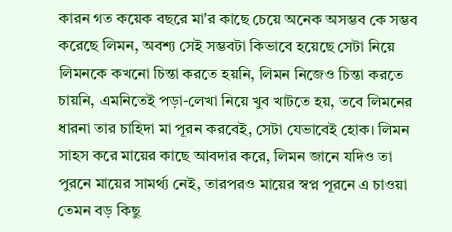কারন গত কয়েক বছরে মা'র কাছে চেয়ে অনেক অসম্ভব কে সম্ভব করেছে লিমন, অবশ্য সেই সম্ভবটা কিভাবে হয়েছে সেটা নিয়ে লিমনকে কখনো চিন্তা করতে হয়নি, লিমন নিজেও চিন্তা করতে চায়নি, এমনিতেই পড়া-লেখা নিয়ে খুব খাটতে হয়, তবে লিমনের ধারনা তার চাহিদা মা পূরন করবেই, সেটা যেভাবেই হোক। লিমন সাহস করে মায়ের কাছে আবদার করে, লিমন জানে যদিও তা পুরনে মায়ের সামর্থ্য নেই, তারপরও মায়ের স্বপ্ন পূরনে এ চাওয়া তেমন বড় কিছু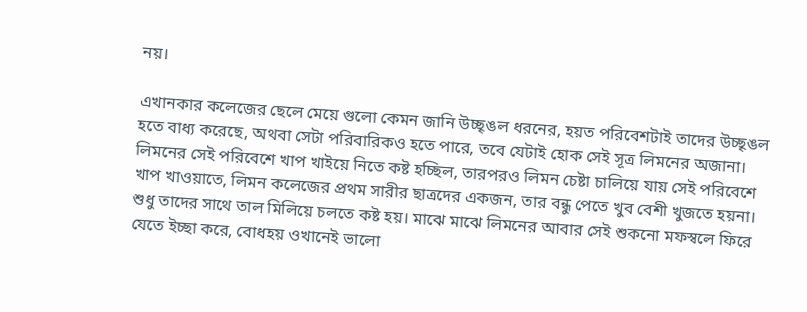নয়।

এখানকার কলেজের ছেলে মেয়ে গুলো কেমন জানি উচ্ছৃঙল ধরনের, হয়ত পরিবেশটাই তাদের উচ্ছৃঙল হতে বাধ্য করেছে, অথবা সেটা পরিবারিকও হতে পারে, তবে যেটাই হোক সেই সূত্র লিমনের অজানা। লিমনের সেই পরিবেশে খাপ খাইয়ে নিতে কষ্ট হচ্ছিল, তারপরও লিমন চেষ্টা চালিয়ে যায় সেই পরিবেশে খাপ খাওয়াতে, লিমন কলেজের প্রথম সারীর ছাত্রদের একজন, তার বন্ধু পেতে খুব বেশী খুজতে হয়না। শুধু তাদের সাথে তাল মিলিয়ে চলতে কষ্ট হয়। মাঝে মাঝে লিমনের আবার সেই শুকনো মফস্বলে ফিরে যেতে ইচ্ছা করে, বোধহয় ওখানেই ভালো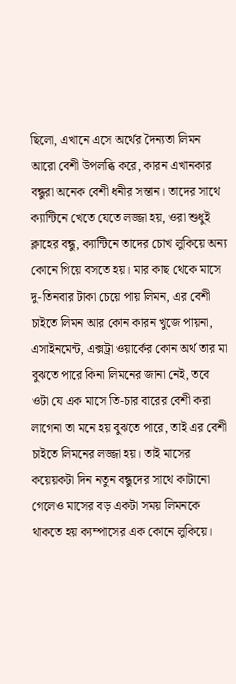ছিলো, এখানে এসে অর্থের দৈন্যতা লিমন আরো বেশী উপলব্ধি করে, কারন এখানকার বন্ধুরা অনেক বেশী ধনীর সন্তান। তাদের সাথে ক্যান্টিনে খেতে যেতে লজ্জা হয়, ওরা শুধুই ক্লাহের বন্ধু, ক্যান্টিনে তাদের চোখ লুকিয়ে অন্য কোনে গিয়ে বসতে হয়। মার কাছ থেকে মাসে দু-তিনবার টাকা চেয়ে পায় লিমন, এর বেশী চাইতে লিমন আর কোন কারন খুজে পায়না, এসাইনমেন্ট, এক্সট্রা ওয়ার্কের কোন অর্থ তার মা বুঝতে পারে কিনা লিমনের জানা নেই, তবে ওটা যে এক মাসে তি-চার বারের বেশী করা লাগেনা তা মনে হয় বুঝতে পারে, তাই এর বেশী চাইতে লিমনের লজ্জা হয়। তাই মাসের কয়েয়কটা দিন নতুন বন্ধুদের সাথে কাটানো গেলেও মাসের বড় একটা সময় লিমনকে থাকতে হয় ক্যম্পাসের এক কোনে লুকিয়ে।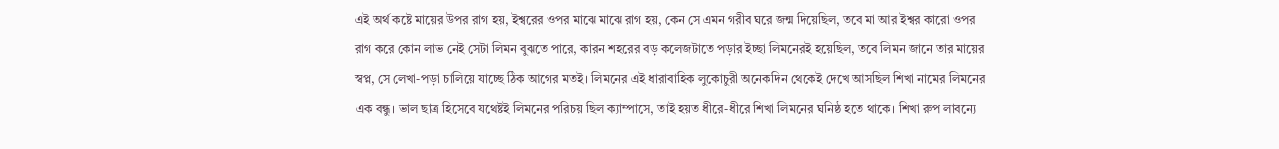এই অর্থ কষ্টে মায়ের উপর রাগ হয়, ইশ্বরের ওপর মাঝে মাঝে রাগ হয়, কেন সে এমন গরীব ঘরে জন্ম দিয়েছিল, তবে মা আর ইশ্বর কারো ওপর রাগ করে কোন লাভ নেই সেটা লিমন বুঝতে পারে, কারন শহরের বড় কলেজটাতে পড়ার ইচ্ছা লিমনেরই হয়েছিল, তবে লিমন জানে তার মায়ের স্বপ্ন, সে লেখা-পড়া চালিয়ে যাচ্ছে ঠিক আগের মতই। লিমনের এই ধারাবাহিক লুকোচুরী অনেকদিন থেকেই দেখে আসছিল শিখা নামের লিমনের এক বন্ধু। ভাল ছাত্র হিসেবে যথেষ্টই লিমনের পরিচয় ছিল ক্যাম্পাসে, তাই হয়ত ধীরে-ধীরে শিখা লিমনের ঘনিষ্ঠ হতে থাকে। শিখা রুপ লাবন্যে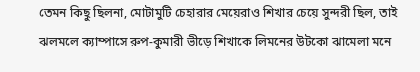তেমন কিছু ছিলনা, মোটামুটি চেহারার মেয়েরাও শিখার চেয়ে সুন্দরী ছিল, তাই ঝলমলে ক্যাম্পাসে রুপ-কুমারী ভীড়ে শিখাকে লিমনের উটকো ঝামেলা মনে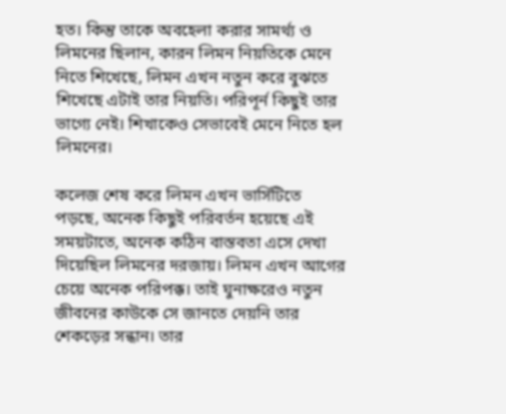হত। কিন্তু তাকে অবহেলা করার সামর্থ্য ও লিমনের ছিলান, কারন লিমন নিয়তিকে মেনে নিতে শিখেছে, লিমন এখন নতুন করে বুঝতে শিখেছে এটাই তার নিয়তি। পরিপূর্ন কিছুই তার ভাগ্যে নেই। শিখাকেও সেভাবেই মেনে নিতে হল লিমনের।

কলেজ শেষ করে লিমন এখন ভার্সিটিতে পড়ছে, অনেক কিছুই পরিবর্তন হয়েছে এই সময়টাতে, অনেক কঠিন বাস্তবতা এসে দেখা দিয়েছিল লিমনের দরজায়। লিমন এখন আগের চেয়ে অনেক পরিপক্ক। তাই ঘুনাক্ষরেও নতুন জীবনের কাউকে সে জানতে দেয়নি তার শেকড়ের সন্ধান। তার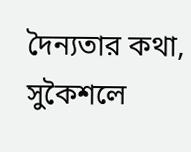দৈন্যতার কথা, সুকৈশলে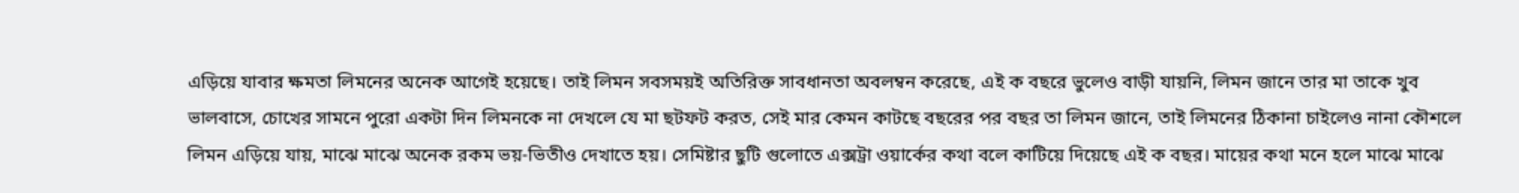এড়িয়ে যাবার ক্ষমতা লিমনের অনেক আগেই হয়েছে। তাই লিমন সবসময়ই অতিরিক্ত সাবধানতা অবলম্বন করেছে, এই ক বছরে ভুলেও বাড়ী যায়নি, লিমন জানে তার মা তাকে খুব ভালবাসে, চোখের সামনে পুরো একটা দিন লিমনকে না দেখলে যে মা ছটফট করত, সেই মার কেমন কাটছে বছরের পর বছর তা লিমন জানে, তাই লিমনের ঠিকানা চাইলেও নানা কৌশলে লিমন এড়িয়ে যায়, মাঝে মাঝে অনেক রকম ভয়-ভিতীও দেখাতে হয়। সেমিষ্টার ছুটি গুলোতে এক্সট্রা ওয়ার্কের কথা বলে কাটিয়ে দিয়েছে এই ক বছর। মায়ের কথা মনে হলে মাঝে মাঝে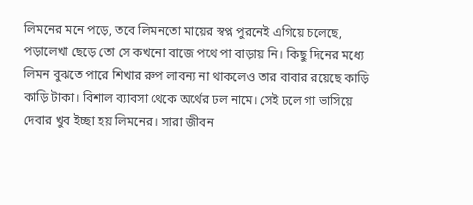লিমনের মনে পড়ে, তবে লিমনতো মায়ের স্বপ্ন পুরনেই এগিয়ে চলেছে, পড়ালেখা ছেড়ে তো সে কখনো বাজে পথে পা বাড়ায় নি। কিছু দিনের মধ্যে লিমন বুঝতে পারে শিখার রুপ লাবন্য না থাকলেও তার বাবার রয়েছে কাড়ি কাড়ি টাকা। বিশাল ব্যাবসা থেকে অর্থের ঢল নামে। সেই ঢলে গা ভাসিয়ে দেবার খুব ইচ্ছা হয় লিমনের। সারা জীবন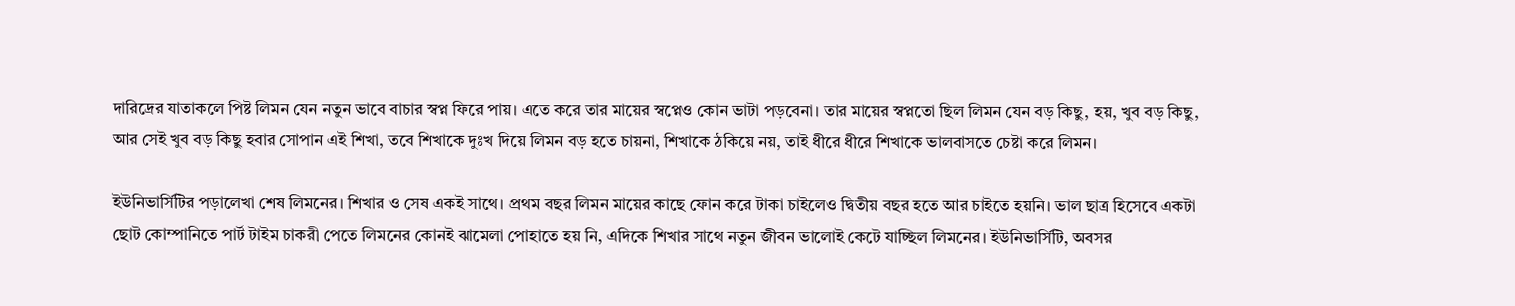দারিদ্রের যাতাকলে পিষ্ট লিমন যেন নতুন ভাবে বাচার স্বপ্ন ফিরে পায়। এতে করে তার মায়ের স্বপ্নেও কোন ভাটা পড়বেনা। তার মায়ের স্বপ্নতো ছিল লিমন যেন বড় কিছু, হয়, খুব বড় কিছু, আর সেই খুব বড় কিছু হবার সোপান এই শিখা, তবে শিখাকে দুঃখ দিয়ে লিমন বড় হতে চায়না, শিখাকে ঠকিয়ে নয়, তাই ধীরে ধীরে শিখাকে ভালবাসতে চেষ্টা করে লিমন।

ইউনিভার্সিটির পড়ালেখা শেষ লিমনের। শিখার ও সেষ একই সাথে। প্রথম বছর লিমন মায়ের কাছে ফোন করে টাকা চাইলেও দ্বিতীয় বছর হতে আর চাইতে হয়নি। ভাল ছাত্র হিসেবে একটা ছোট কোম্পানিতে পার্ট টাইম চাকরী পেতে লিমনের কোনই ঝামেলা পোহাতে হয় নি, এদিকে শিখার সাথে নতুন জীবন ভালোই কেটে যাচ্ছিল লিমনের। ইউনিভার্সিটি, অবসর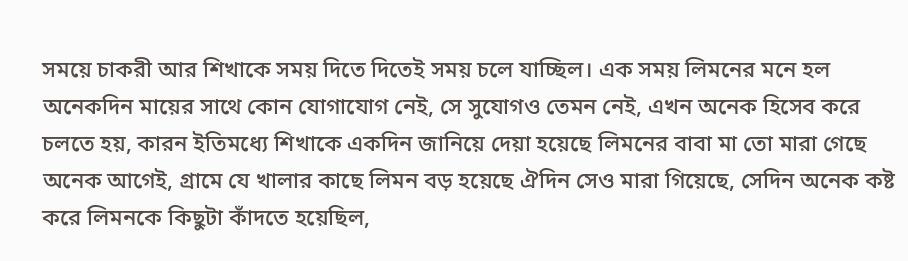সময়ে চাকরী আর শিখাকে সময় দিতে দিতেই সময় চলে যাচ্ছিল। এক সময় লিমনের মনে হল অনেকদিন মায়ের সাথে কোন যোগাযোগ নেই, সে সুযোগও তেমন নেই, এখন অনেক হিসেব করে চলতে হয়, কারন ইতিমধ্যে শিখাকে একদিন জানিয়ে দেয়া হয়েছে লিমনের বাবা মা তো মারা গেছে অনেক আগেই, গ্রামে যে খালার কাছে লিমন বড় হয়েছে ঐদিন সেও মারা গিয়েছে, সেদিন অনেক কষ্ট করে লিমনকে কিছুটা কাঁদতে হয়েছিল,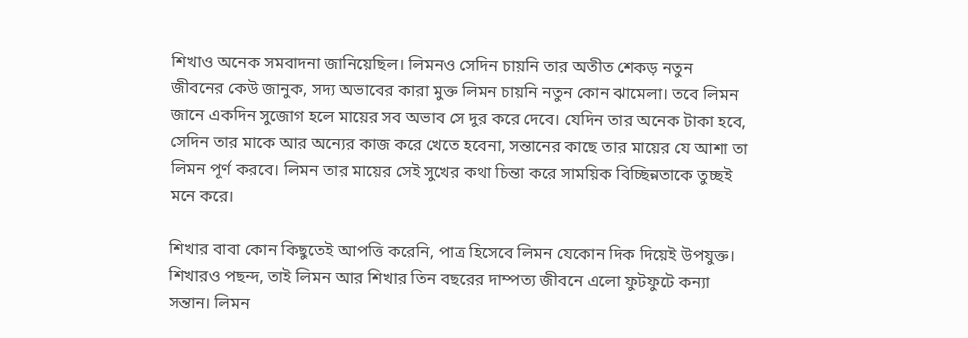শিখাও অনেক সমবাদনা জানিয়েছিল। লিমনও সেদিন চায়নি তার অতীত শেকড় নতুন জীবনের কেউ জানুক, সদ্য অভাবের কারা মুক্ত লিমন চায়নি নতুন কোন ঝামেলা। তবে লিমন জানে একদিন সুজোগ হলে মায়ের সব অভাব সে দুর করে দেবে। যেদিন তার অনেক টাকা হবে, সেদিন তার মাকে আর অন্যের কাজ করে খেতে হবেনা, সন্তানের কাছে তার মায়ের যে আশা তা লিমন পূর্ণ করবে। লিমন তার মায়ের সেই সুখের কথা চিন্তা করে সাময়িক বিচ্ছিন্নতাকে তুচ্ছই মনে করে।

শিখার বাবা কোন কিছুতেই আপত্তি করেনি, পাত্র হিসেবে লিমন যেকোন দিক দিয়েই উপযুক্ত। শিখারও পছন্দ, তাই লিমন আর শিখার তিন বছরের দাম্পত্য জীবনে এলো ফুটফুটে কন্যা সন্তান। লিমন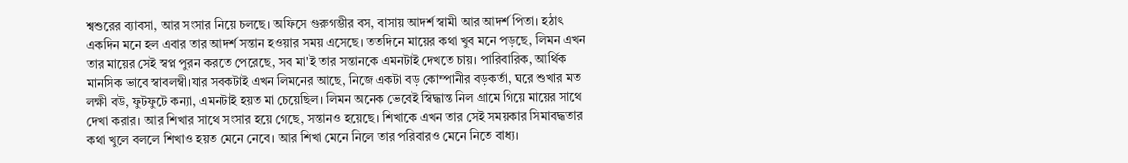শ্বশুরের ব্যাবসা, আর সংসার নিয়ে চলছে। অফিসে গুরুগম্ভীর বস, বাসায় আদর্শ স্বামী আর আদর্শ পিতা। হঠাৎ একদিন মনে হল এবার তার আদর্শ সন্তান হওয়ার সময় এসেছে। ততদিনে মায়ের কথা খুব মনে পড়ছে, লিমন এখন তার মায়ের সেই স্বপ্ন পুরন করতে পেরেছে, সব মা'ই তার সন্তানকে এমনটাই দেখতে চায়। পারিবারিক, আর্থিক মানসিক ভাবে স্বাবলম্বী।যার সবকটাই এখন লিমনের আছে, নিজে একটা বড় কোম্পানীর বড়কর্তা, ঘরে শুখার মত লক্ষী বউ, ফুটফুটে কন্যা, এমনটাই হয়ত মা চেয়েছিল। লিমন অনেক ভেবেই স্বিদ্ধান্ত নিল গ্রামে গিয়ে মায়ের সাথে দেখা করার। আর শিখার সাথে সংসার হয়ে গেছে, সন্তানও হয়েছে। শিখাকে এখন তার সেই সময়কার সিমাবদ্ধতার কথা খুলে বললে শিখাও হয়ত মেনে নেবে। আর শিখা মেনে নিলে তার পরিবারও মেনে নিতে বাধ্য।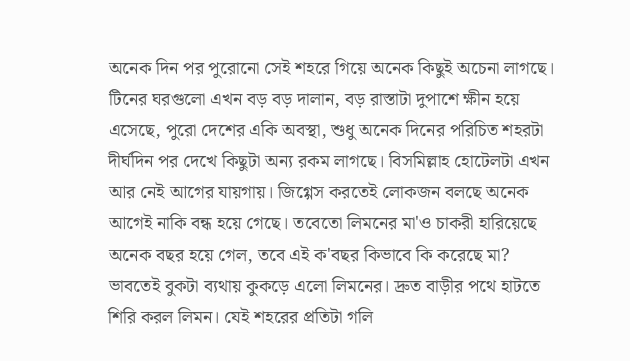অনেক দিন পর পুরোনো সেই শহরে গিয়ে অনেক কিছুই অচেনা লাগছে। টিনের ঘরগুলো এখন বড় বড় দালান, বড় রাস্তাটা দুপাশে ক্ষীন হয়ে এসেছে, পুরো দেশের একি অবস্থা, শুধু অনেক দিনের পরিচিত শহরটা দীর্ঘদিন পর দেখে কিছুটা অন্য রকম লাগছে। বিসমিল্লাহ হোটেলটা এখন আর নেই আগের যায়গায়। জিগ্গেস করতেই লোকজন বলছে অনেক আগেই নাকি বন্ধ হয়ে গেছে। তবেতো লিমনের মা'ও চাকরী হারিয়েছে অনেক বছর হয়ে গেল, তবে এই ক'বছর কিভাবে কি করেছে মা? ভাবতেই বুকটা ব্যথায় কুকড়ে এলো লিমনের। দ্রুত বাড়ীর পথে হাটতে শিরি করল লিমন। যেই শহরের প্রতিটা গলি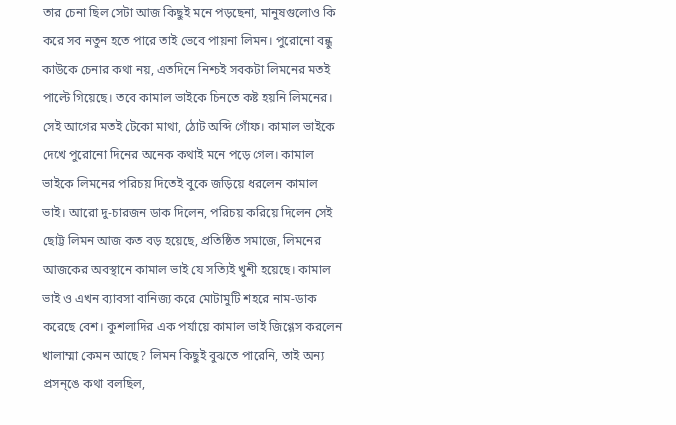তার চেনা ছিল সেটা আজ কিছুই মনে পড়ছেনা, মানুষগুলোও কি করে সব নতুন হতে পারে তাই ভেবে পায়না লিমন। পুরোনো বন্ধু কাউকে চেনার কথা নয়, এতদিনে নিশ্চই সবকটা লিমনের মতই পাল্টে গিয়েছে। তবে কামাল ভাইকে চিনতে কষ্ট হয়নি লিমনের। সেই আগের মতই টেকো মাথা, ঠোট অব্দি গোঁফ। কামাল ভাইকে দেখে পুরোনো দিনের অনেক কথাই মনে পড়ে গেল। কামাল ভাইকে লিমনের পরিচয় দিতেই বুকে জড়িয়ে ধরলেন কামাল ভাই। আরো দু-চারজন ডাক দিলেন, পরিচয় করিয়ে দিলেন সেই ছোট্ট লিমন আজ কত বড় হয়েছে, প্রতিষ্ঠিত সমাজে, লিমনের আজকের অবস্থানে কামাল ভাই যে সত্যিই খুশী হয়েছে। কামাল ভাই ও এখন ব্যাবসা বানিজ্য করে মোটামুটি শহরে নাম-ডাক করেছে বেশ। কুশলাদির এক পর্যায়ে কামাল ভাই জিগ্গেস করলেন খালাম্মা কেমন আছে? লিমন কিছুই বুঝতে পারেনি, তাই অন্য প্রসন্ঙে কথা বলছিল,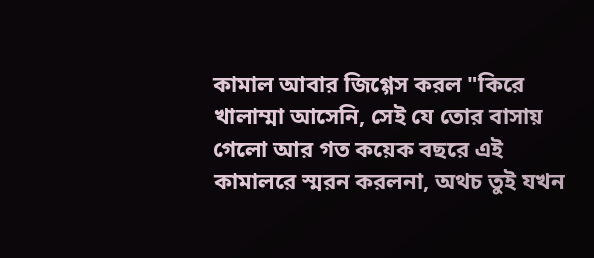কামাল আবার জিগ্গেস করল "কিরে খালাম্মা আসেনি, সেই যে তোর বাসায় গেলো আর গত কয়েক বছরে এই কামালরে স্মরন করলনা, অথচ তুই যখন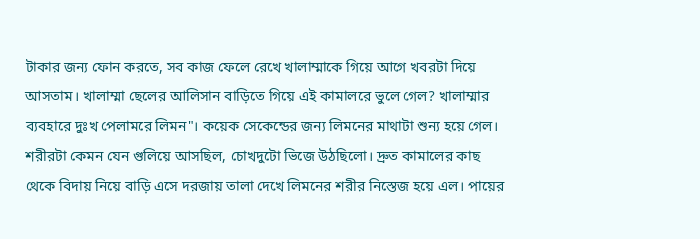টাকার জন্য ফোন করতে, সব কাজ ফেলে রেখে খালাম্মাকে গিয়ে আগে খবরটা দিয়ে আসতাম। খালাম্মা ছেলের আলিসান বাড়িতে গিয়ে এই কামালরে ভুলে গেল? খালাম্মার ব্যবহারে দুঃখ পেলামরে লিমন"। কয়েক সেকেন্ডের জন্য লিমনের মাথাটা শুন্য হয়ে গেল। শরীরটা কেমন যেন গুলিয়ে আসছিল, চোখদুটো ভিজে উঠছিলো। দ্রুত কামালের কাছ থেকে বিদায় নিয়ে বাড়ি এসে দরজায় তালা দেখে লিমনের শরীর নিস্তেজ হয়ে এল। পায়ের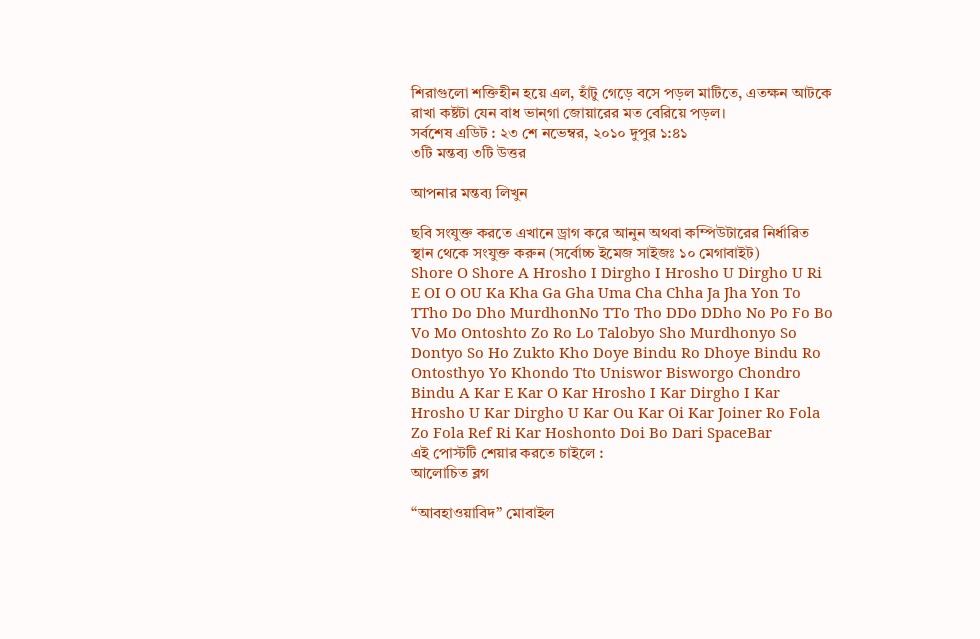শিরাগুলো শক্তিহীন হয়ে এল, হাঁটু গেড়ে বসে পড়ল মাটিতে, এতক্ষন আটকে রাখা কষ্টটা যেন বাধ ভান্গা জোয়ারের মত বেরিয়ে পড়ল।
সর্বশেষ এডিট : ২৩ শে নভেম্বর, ২০১০ দুপুর ১:৪১
৩টি মন্তব্য ৩টি উত্তর

আপনার মন্তব্য লিখুন

ছবি সংযুক্ত করতে এখানে ড্রাগ করে আনুন অথবা কম্পিউটারের নির্ধারিত স্থান থেকে সংযুক্ত করুন (সর্বোচ্চ ইমেজ সাইজঃ ১০ মেগাবাইট)
Shore O Shore A Hrosho I Dirgho I Hrosho U Dirgho U Ri E OI O OU Ka Kha Ga Gha Uma Cha Chha Ja Jha Yon To TTho Do Dho MurdhonNo TTo Tho DDo DDho No Po Fo Bo Vo Mo Ontoshto Zo Ro Lo Talobyo Sho Murdhonyo So Dontyo So Ho Zukto Kho Doye Bindu Ro Dhoye Bindu Ro Ontosthyo Yo Khondo Tto Uniswor Bisworgo Chondro Bindu A Kar E Kar O Kar Hrosho I Kar Dirgho I Kar Hrosho U Kar Dirgho U Kar Ou Kar Oi Kar Joiner Ro Fola Zo Fola Ref Ri Kar Hoshonto Doi Bo Dari SpaceBar
এই পোস্টটি শেয়ার করতে চাইলে :
আলোচিত ব্লগ

“আবহাওয়াবিদ” মোবাইল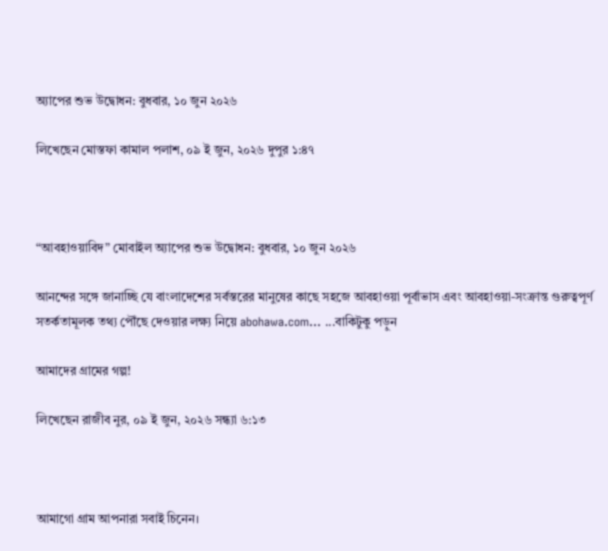অ্যাপের শুভ উদ্বোধন: বুধবার, ১০ জুন ২০২৬

লিখেছেন মোস্তফা কামাল পলাশ, ০৯ ই জুন, ২০২৬ দুপুর ১:৪৭



“আবহাওয়াবিদ” মোবাইল অ্যাপের শুভ উদ্বোধন: বুধবার, ১০ জুন ২০২৬

আনন্দের সঙ্গে জানাচ্ছি যে বাংলাদেশের সর্বস্তরের মানুষের কাছে সহজে আবহাওয়া পূর্বাভাস এবং আবহাওয়া-সংক্রান্ত গুরুত্বপূর্ণ সতর্কতামূলক তথ্য পৌঁছে দেওয়ার লক্ষ্য নিয়ে abohawa.com... ...বাকিটুকু পড়ুন

আমাদের গ্রামের গল্প!

লিখেছেন রাজীব নুর, ০৯ ই জুন, ২০২৬ সন্ধ্যা ৬:১৩



আমাগো গ্রাম আপনারা সবাই চিনেন।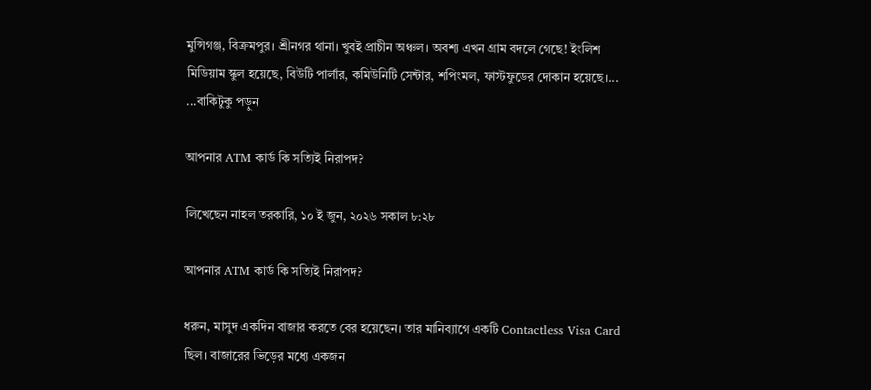মুন্সিগঞ্জ, বিক্রমপুর। শ্রীনগর থানা। খুবই প্রাচীন অঞ্চল। অবশ্য এখন গ্রাম বদলে গেছে! ইংলিশ মিডিয়াম স্কুল হয়েছে, বিউটি পার্লার, কমিউনিটি সেন্টার, শপিংমল, ফাস্টফুডের দোকান হয়েছে।... ...বাকিটুকু পড়ুন

আপনার ATM কার্ড কি সত্যিই নিরাপদ?

লিখেছেন নাহল তরকারি, ১০ ই জুন, ২০২৬ সকাল ৮:২৮

আপনার ATM কার্ড কি সত্যিই নিরাপদ?

ধরুন, মাসুদ একদিন বাজার করতে বের হয়েছেন। তার মানিব্যাগে একটি Contactless Visa Card ছিল। বাজারের ভিড়ের মধ্যে একজন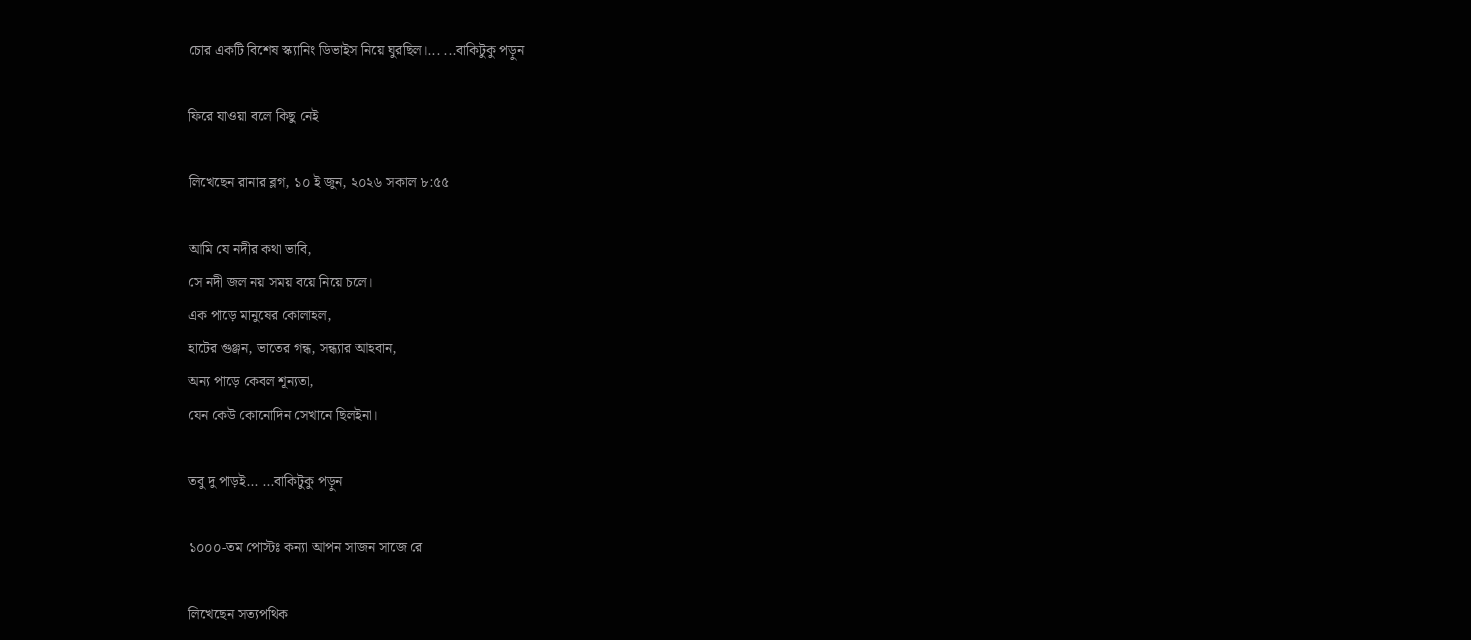চোর একটি বিশেষ স্ক্যানিং ডিভাইস নিয়ে ঘুরছিল।... ...বাকিটুকু পড়ুন

ফিরে যাওয়া বলে কিছু নেই

লিখেছেন রানার ব্লগ, ১০ ই জুন, ২০২৬ সকাল ৮:৫৫

আমি যে নদীর কথা ভাবি,
সে নদী জল নয় সময় বয়ে নিয়ে চলে।
এক পাড়ে মানুষের কোলাহল,
হাটের গুঞ্জন, ভাতের গন্ধ, সন্ধ্যার আহবান,
অন্য পাড়ে কেবল শূন্যতা,
যেন কেউ কোনোদিন সেখানে ছিলইনা।

তবু দু পাড়ই... ...বাকিটুকু পড়ুন

১০০০-তম পোস্টঃ কন্যা আপন সাজন সাজে রে

লিখেছেন সত্যপথিক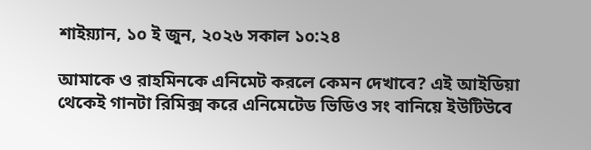শাইয়্যান, ১০ ই জুন, ২০২৬ সকাল ১০:২৪

আমাকে ও রাহমিনকে এনিমেট করলে কেমন দেখাবে? এই আইডিয়া থেকেই গানটা রিমিক্স করে এনিমেটেড ভিডিও সং বানিয়ে ইউটিউবে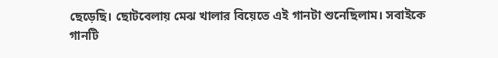ছেড়েছি। ছোটবেলায় মেঝ খালার বিয়েতে এই গানটা শুনেছিলাম। সবাইকে গানটি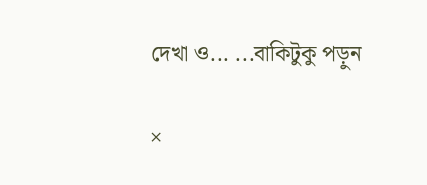দেখা ও... ...বাকিটুকু পড়ুন

×